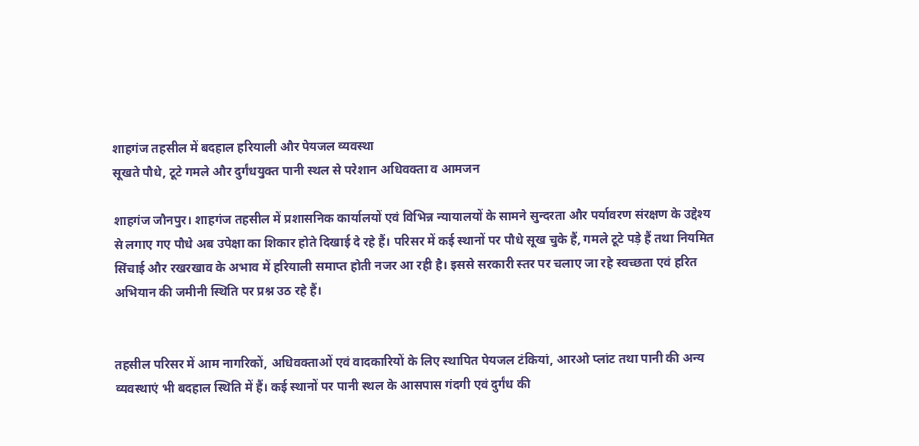शाहगंज तहसील में बदहाल हरियाली और पेयजल व्यवस्था
सूखते पौधे, टूटे गमले और दुर्गंधयुक्त पानी स्थल से परेशान अधिवक्ता व आमजन

शाहगंज जौनपुर। शाहगंज तहसील में प्रशासनिक कार्यालयों एवं विभिन्न न्यायालयों के सामने सुन्दरता और पर्यावरण संरक्षण के उद्देश्य से लगाए गए पौधे अब उपेक्षा का शिकार होते दिखाई दे रहे हैं। परिसर में कई स्थानों पर पौधे सूख चुके हैं, गमले टूटे पड़े हैं तथा नियमित सिंचाई और रखरखाव के अभाव में हरियाली समाप्त होती नजर आ रही है। इससे सरकारी स्तर पर चलाए जा रहे स्वच्छता एवं हरित अभियान की जमीनी स्थिति पर प्रश्न उठ रहे हैं।


तहसील परिसर में आम नागरिकों, अधिवक्ताओं एवं वादकारियों के लिए स्थापित पेयजल टंकियां, आरओ प्लांट तथा पानी की अन्य व्यवस्थाएं भी बदहाल स्थिति में हैं। कई स्थानों पर पानी स्थल के आसपास गंदगी एवं दुर्गंध की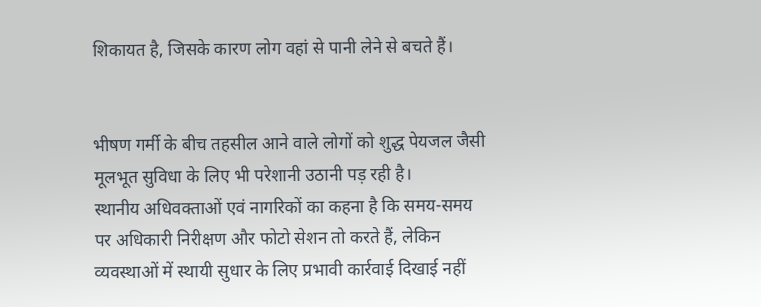शिकायत है, जिसके कारण लोग वहां से पानी लेने से बचते हैं।


भीषण गर्मी के बीच तहसील आने वाले लोगों को शुद्ध पेयजल जैसी मूलभूत सुविधा के लिए भी परेशानी उठानी पड़ रही है।
स्थानीय अधिवक्ताओं एवं नागरिकों का कहना है कि समय-समय पर अधिकारी निरीक्षण और फोटो सेशन तो करते हैं, लेकिन व्यवस्थाओं में स्थायी सुधार के लिए प्रभावी कार्रवाई दिखाई नहीं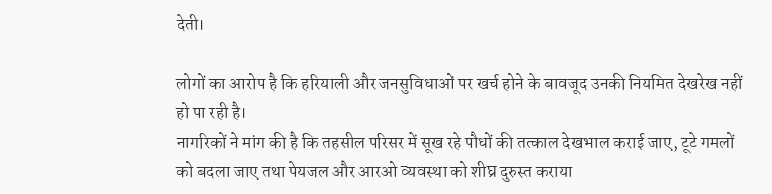देती।

लोगों का आरोप है कि हरियाली और जनसुविधाओं पर खर्च होने के बावजूद उनकी नियमित देखरेख नहीं हो पा रही है।
नागरिकों ने मांग की है कि तहसील परिसर में सूख रहे पौधों की तत्काल देखभाल कराई जाए, टूटे गमलों को बदला जाए तथा पेयजल और आरओ व्यवस्था को शीघ्र दुरुस्त कराया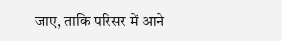जाए, ताकि परिसर में आने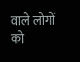वाले लोगों को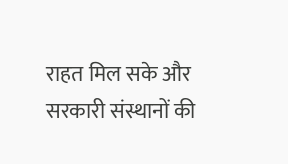राहत मिल सके और सरकारी संस्थानों की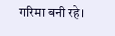गरिमा बनी रहे।